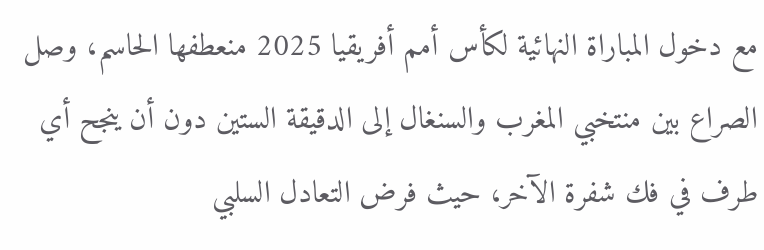مع دخول المباراة النهائية لكأس أمم أفريقيا 2025 منعطفها الحاسم، وصل الصراع بين منتخبي المغرب والسنغال إلى الدقيقة الستين دون أن ينجح أي طرف في فك شفرة الآخر، حيث فرض التعادل السلبي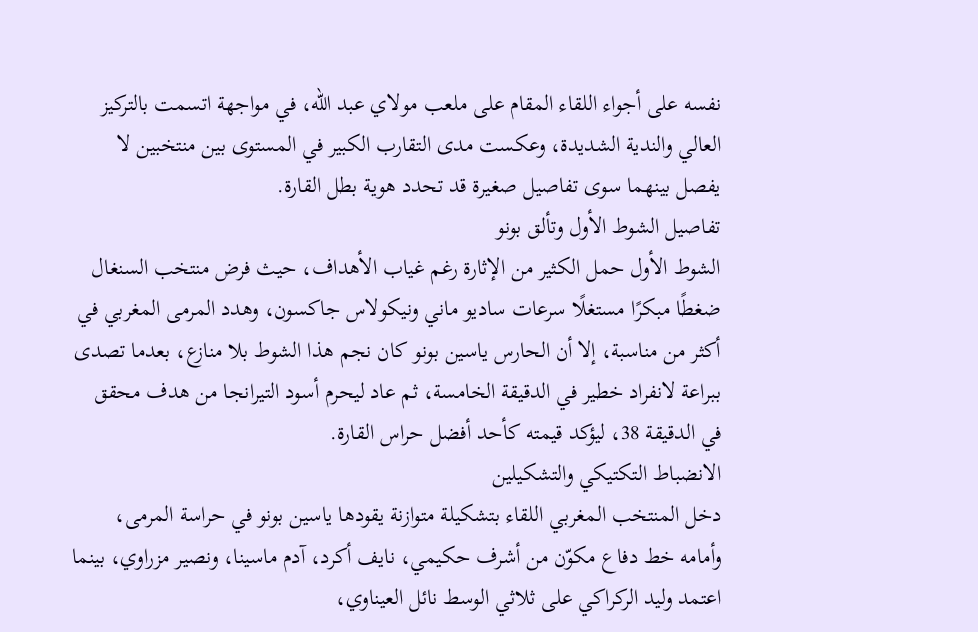نفسه على أجواء اللقاء المقام على ملعب مولاي عبد الله، في مواجهة اتسمت بالتركيز العالي والندية الشديدة، وعكست مدى التقارب الكبير في المستوى بين منتخبين لا يفصل بينهما سوى تفاصيل صغيرة قد تحدد هوية بطل القارة.
تفاصيل الشوط الأول وتألق بونو
الشوط الأول حمل الكثير من الإثارة رغم غياب الأهداف، حيث فرض منتخب السنغال ضغطًا مبكرًا مستغلًا سرعات ساديو ماني ونيكولاس جاكسون، وهدد المرمى المغربي في أكثر من مناسبة، إلا أن الحارس ياسين بونو كان نجم هذا الشوط بلا منازع، بعدما تصدى ببراعة لانفراد خطير في الدقيقة الخامسة، ثم عاد ليحرم أسود التيرانجا من هدف محقق في الدقيقة 38، ليؤكد قيمته كأحد أفضل حراس القارة.
الانضباط التكتيكي والتشكيلين
دخل المنتخب المغربي اللقاء بتشكيلة متوازنة يقودها ياسين بونو في حراسة المرمى، وأمامه خط دفاع مكوّن من أشرف حكيمي، نايف أكرد، آدم ماسينا، ونصير مزراوي، بينما اعتمد وليد الركراكي على ثلاثي الوسط نائل العيناوي،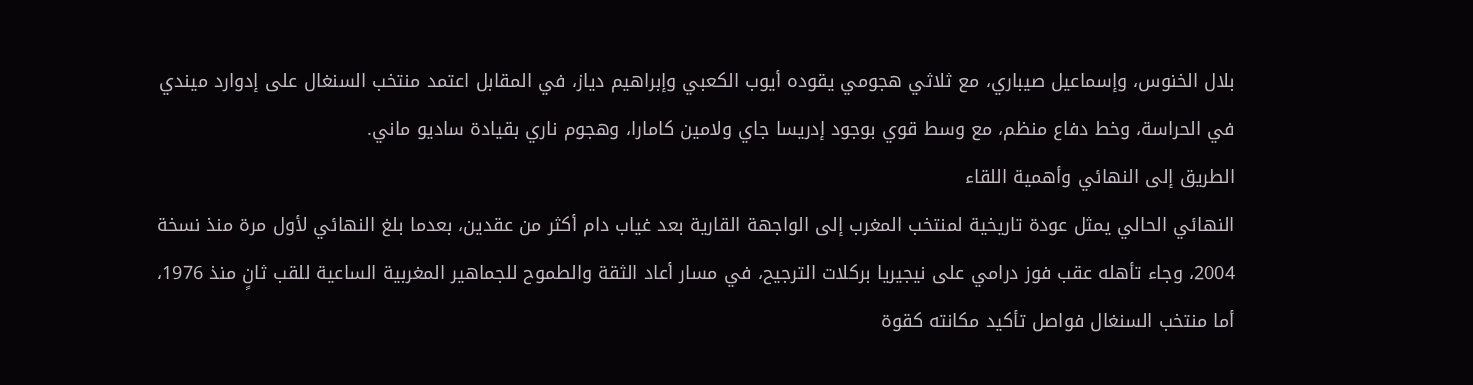بلال الخنوس، وإسماعيل صيباري، مع ثلاثي هجومي يقوده أيوب الكعبي وإبراهيم دياز، في المقابل اعتمد منتخب السنغال على إدوارد ميندي في الحراسة، وخط دفاع منظم، مع وسط قوي بوجود إدريسا جاي ولامين كامارا، وهجوم ناري بقيادة ساديو ماني.
الطريق إلى النهائي وأهمية اللقاء
النهائي الحالي يمثل عودة تاريخية لمنتخب المغرب إلى الواجهة القارية بعد غياب دام أكثر من عقدين، بعدما بلغ النهائي لأول مرة منذ نسخة 2004، وجاء تأهله عقب فوز درامي على نيجيريا بركلات الترجيح، في مسار أعاد الثقة والطموح للجماهير المغربية الساعية للقب ثانٍ منذ 1976، أما منتخب السنغال فواصل تأكيد مكانته كقوة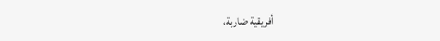أفريقية ضاربة،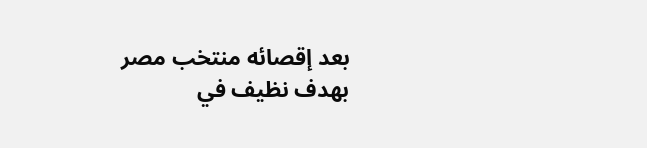بعد إقصائه منتخب مصر بهدف نظيف في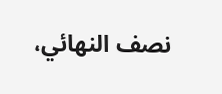نصف النهائي،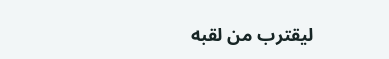ليقترب من لقبه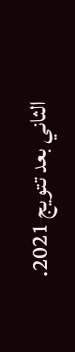الثاني بعد تتويج 2021.